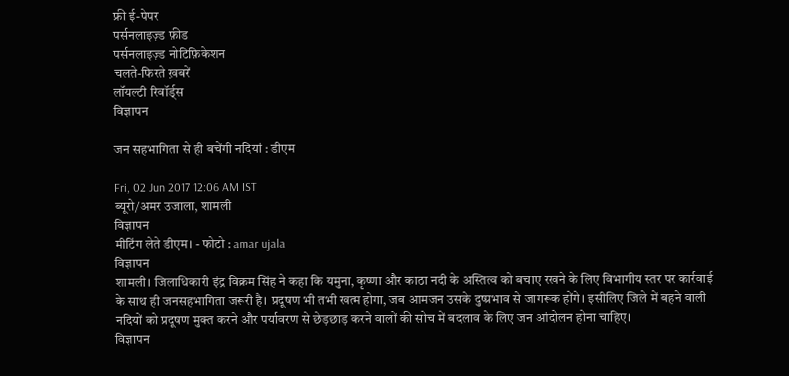फ्री ई-पेपर
पर्सनलाइज़्ड फ़ीड
पर्सनलाइज़्ड नोटिफ़िकेशन
चलते-फिरते ख़बरें
लॉयल्टी रिवॉर्ड्स
विज्ञापन

जन सहभागिता से ही बचेंगी नदियां : डीएम

Fri, 02 Jun 2017 12:06 AM IST
ब्यूरो/अमर उजाला, शामली
विज्ञापन
मीटिंग लेते डीएम। - फोटो : amar ujala
विज्ञापन
शामली। जिलाधिकारी इंद्र विक्रम सिंह ने कहा कि यमुना, कृष्णा और काठा नदी के अस्तित्व को बचाए रखने के लिए विभागीय स्तर पर कार्रवाई के साथ ही जनसहभागिता जरूरी है। प्रदूषण भी तभी खत्म होगा, जब आमजन उसके दुष्प्रभाव से जागरूक होंगे। इसीलिए जिले में बहने वाली नदियों को प्रदूषण मुक्त करने और पर्यावरण से छेड़छाड़ करने वालों की सोच में बदलाव के लिए जन आंदोलन होना चाहिए।
विज्ञापन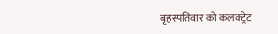बृहस्पतिवार को कलक्ट्रेट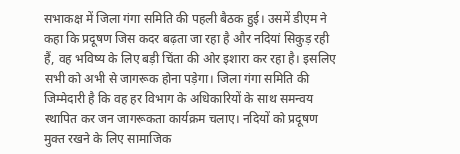सभाकक्ष में जिला गंगा समिति की पहली बैठक हुई। उसमें डीएम ने कहा कि प्रदूषण जिस कदर बढ़ता जा रहा है और नदियां सिकुड़ रही हैं, वह भविष्य के लिए बड़ी चिंता की ओर इशारा कर रहा है। इसलिए सभी को अभी से जागरूक होना पड़ेगा। जिला गंगा समिति की जिम्मेदारी है कि वह हर विभाग के अधिकारियों के साथ समन्वय स्थापित कर जन जागरूकता कार्यक्रम चलाए। नदियों को प्रदूषण मुक्त रखने के लिए सामाजिक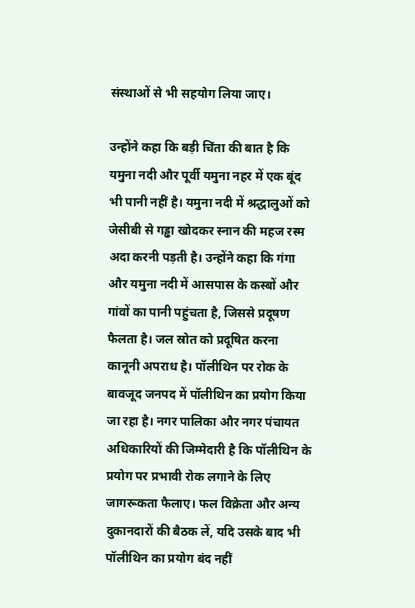संस्थाओं से भी सहयोग लिया जाए।

उन्होंने कहा कि बड़ी चिंता की बात है कि यमुना नदी और पूर्वी यमुना नहर में एक बूंद भी पानी नहीं है। यमुना नदी में श्रद्धालुओं को जेसीबी से गड्ढा खोदकर स्नान की महज रस्म अदा करनी पड़ती है। उन्होंने कहा कि गंगा और यमुना नदी में आसपास के कस्बों और गांवों का पानी पहुंचता है, जिससे प्रदूषण फैलता है। जल स्रोत को प्रदूषित करना कानूनी अपराध है। पॉलीथिन पर रोक के बावजूद जनपद में पॉलीथिन का प्रयोग किया जा रहा है। नगर पालिका और नगर पंचायत अधिकारियों की जिम्मेदारी है कि पॉलीथिन के प्रयोग पर प्रभावी रोक लगाने के लिए जागरूकता फैलाए। फल विक्रेता और अन्य दुकानदारों की बैठक लें, यदि उसके बाद भी पॉलीथिन का प्रयोग बंद नहीं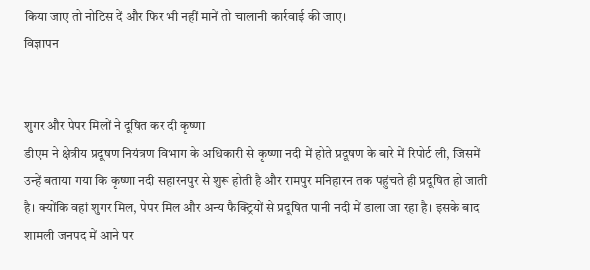किया जाए तो नोटिस दें और फिर भी नहीं मानें तो चालानी कार्रवाई की जाए।
विज्ञापन


शुगर और पेपर मिलों ने दूषित कर दी कृष्णा
डीएम ने क्षेत्रीय प्रदूषण नियंत्रण विभाग के अधिकारी से कृष्णा नदी में होते प्रदूषण के बारे में रिपोर्ट ली, जिसमें उन्हें बताया गया कि कृष्णा नदी सहारनपुर से शुरू होती है और रामपुर मनिहारन तक पहुंचते ही प्रदूषित हो जाती है। क्योंकि वहां शुगर मिल, पेपर मिल और अन्य फैक्ट्रियों से प्रदूषित पानी नदी में डाला जा रहा है। इसके बाद शामली जनपद में आने पर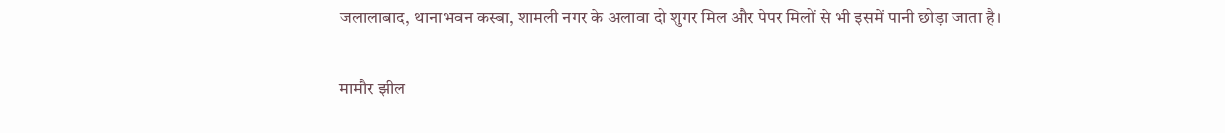जलालाबाद, थानाभवन कस्बा, शामली नगर के अलावा दो शुगर मिल और पेपर मिलों से भी इसमें पानी छोड़ा जाता है।

मामौर झील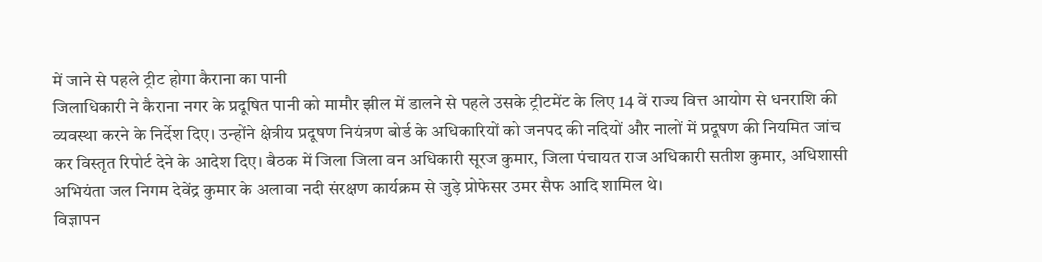में जाने से पहले ट्रीट होगा कैराना का पानी
जिलाधिकारी ने कैराना नगर के प्रदूषित पानी को मामौर झील में डालने से पहले उसके ट्रीटमेंट के लिए 14 वें राज्य वित्त आयोग से धनराशि की व्यवस्था करने के निर्देश दिए। उन्होंने क्षेत्रीय प्रदूषण नियंत्रण बोर्ड के अधिकारियों को जनपद की नदियों और नालों में प्रदूषण की नियमित जांच कर विस्तृत रिपोर्ट देने के आदेश दिए। बैठक में जिला जिला वन अधिकारी सूरज कुमार, जिला पंचायत राज अधिकारी सतीश कुमार, अधिशासी अभियंता जल निगम देवेंद्र कुमार के अलावा नदी संरक्षण कार्यक्रम से जुड़े प्रोफेसर उमर सैफ आदि शामिल थे।
विज्ञापन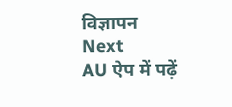विज्ञापन
Next
AU ऐप में पढ़ें